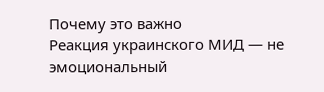Почему это важно
Реакция украинского МИД — не эмоциональный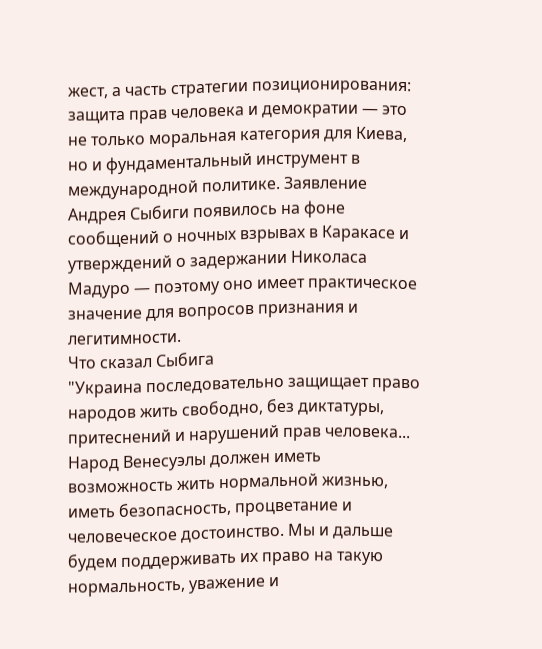жест, а часть стратегии позиционирования: защита прав человека и демократии — это не только моральная категория для Киева, но и фундаментальный инструмент в международной политике. Заявление Андрея Сыбиги появилось на фоне сообщений о ночных взрывах в Каракасе и утверждений о задержании Николаса Мадуро — поэтому оно имеет практическое значение для вопросов признания и легитимности.
Что сказал Сыбига
"Украина последовательно защищает право народов жить свободно, без диктатуры, притеснений и нарушений прав человека... Народ Венесуэлы должен иметь возможность жить нормальной жизнью, иметь безопасность, процветание и человеческое достоинство. Мы и дальше будем поддерживать их право на такую нормальность, уважение и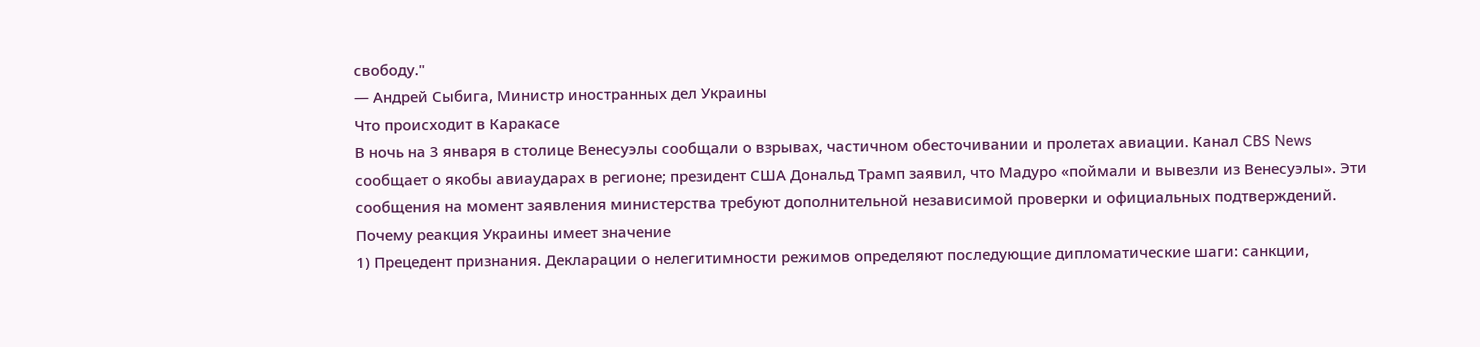свободу."
— Андрей Сыбига, Министр иностранных дел Украины
Что происходит в Каракасе
В ночь на 3 января в столице Венесуэлы сообщали о взрывах, частичном обесточивании и пролетах авиации. Канал CBS News сообщает о якобы авиаударах в регионе; президент США Дональд Трамп заявил, что Мадуро «поймали и вывезли из Венесуэлы». Эти сообщения на момент заявления министерства требуют дополнительной независимой проверки и официальных подтверждений.
Почему реакция Украины имеет значение
1) Прецедент признания. Декларации о нелегитимности режимов определяют последующие дипломатические шаги: санкции,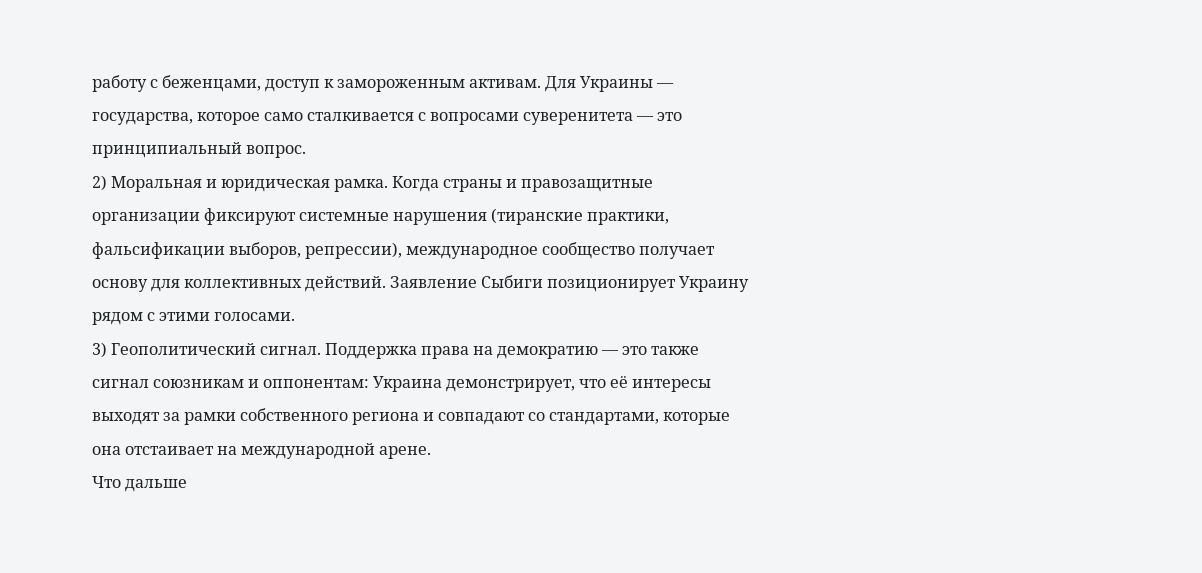работу с беженцами, доступ к замороженным активам. Для Украины — государства, которое само сталкивается с вопросами суверенитета — это принципиальный вопрос.
2) Моральная и юридическая рамка. Когда страны и правозащитные организации фиксируют системные нарушения (тиранские практики, фальсификации выборов, репрессии), международное сообщество получает основу для коллективных действий. Заявление Сыбиги позиционирует Украину рядом с этими голосами.
3) Геополитический сигнал. Поддержка права на демократию — это также сигнал союзникам и оппонентам: Украина демонстрирует, что её интересы выходят за рамки собственного региона и совпадают со стандартами, которые она отстаивает на международной арене.
Что дальше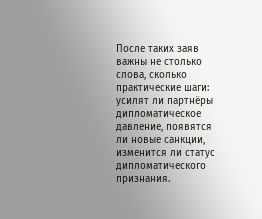После таких заяв важны не столько слова, сколько практические шаги: усилят ли партнёры дипломатическое давление, появятся ли новые санкции, изменится ли статус дипломатического признания.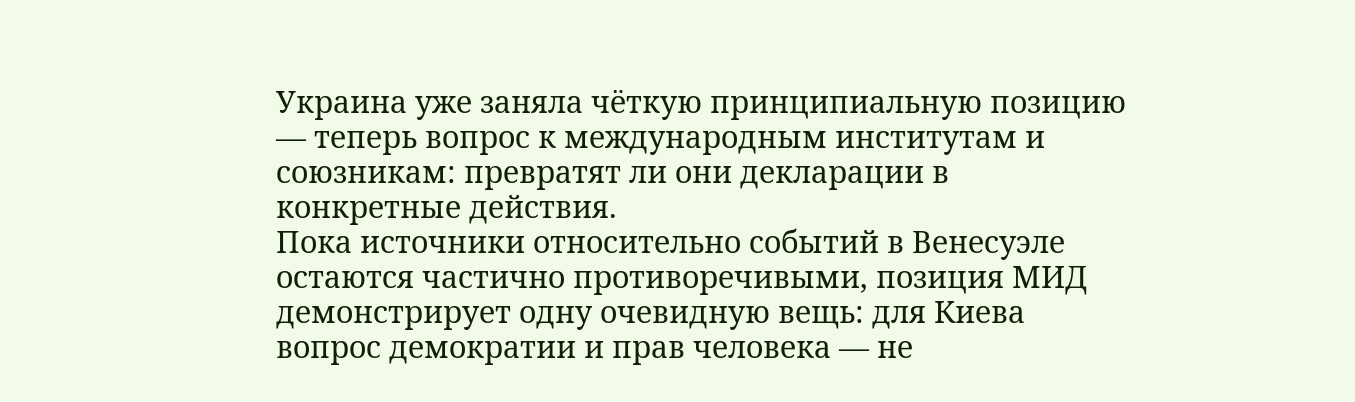Украина уже заняла чёткую принципиальную позицию — теперь вопрос к международным институтам и союзникам: превратят ли они декларации в конкретные действия.
Пока источники относительно событий в Венесуэле остаются частично противоречивыми, позиция МИД демонстрирует одну очевидную вещь: для Киева вопрос демократии и прав человека — не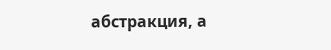абстракция, а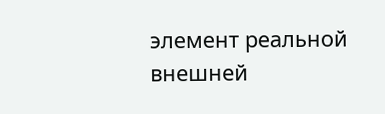элемент реальной внешней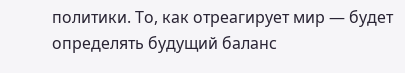политики. То, как отреагирует мир — будет определять будущий баланс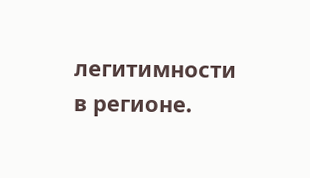легитимности в регионе.